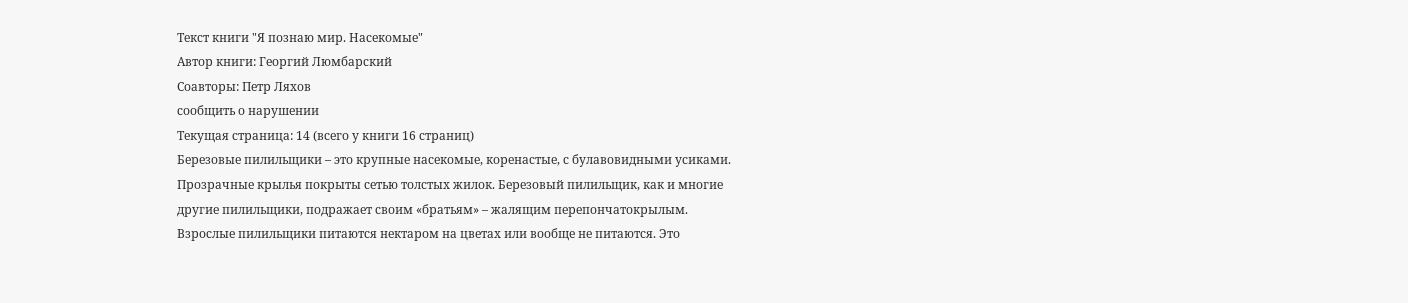Текст книги "Я познаю мир. Насекомые"
Автор книги: Георгий Люмбарский
Соавторы: Петр Ляхов
сообщить о нарушении
Текущая страница: 14 (всего у книги 16 страниц)
Березовые пилильщики – это крупные насекомые, коренастые, с булавовидными усиками. Прозрачные крылья покрыты сетью толстых жилок. Березовый пилильщик, как и многие другие пилильщики, подражает своим «братьям» – жалящим перепончатокрылым.
Взрослые пилильщики питаются нектаром на цветах или вообще не питаются. Это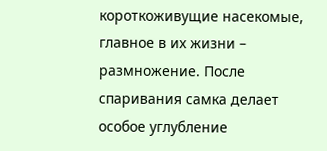короткоживущие насекомые, главное в их жизни – размножение. После спаривания самка делает особое углубление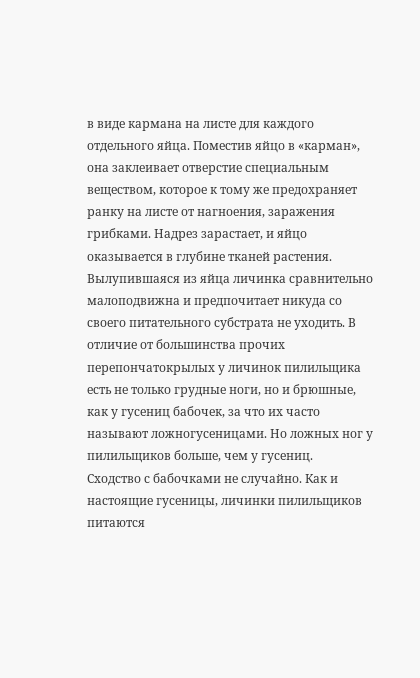в виде кармана на листе для каждого отдельного яйца. Поместив яйцо в «карман», она заклеивает отверстие специальным веществом, которое к тому же предохраняет ранку на листе от нагноения, заражения грибками. Надрез зарастает, и яйцо оказывается в глубине тканей растения. Вылупившаяся из яйца личинка сравнительно малоподвижна и предпочитает никуда со своего питательного субстрата не уходить. В отличие от большинства прочих перепончатокрылых у личинок пилильщика есть не только грудные ноги, но и брюшные, как у гусениц бабочек, за что их часто называют ложногусеницами. Но ложных ног у пилильщиков больше, чем у гусениц.
Сходство с бабочками не случайно. Как и настоящие гусеницы, личинки пилильщиков питаются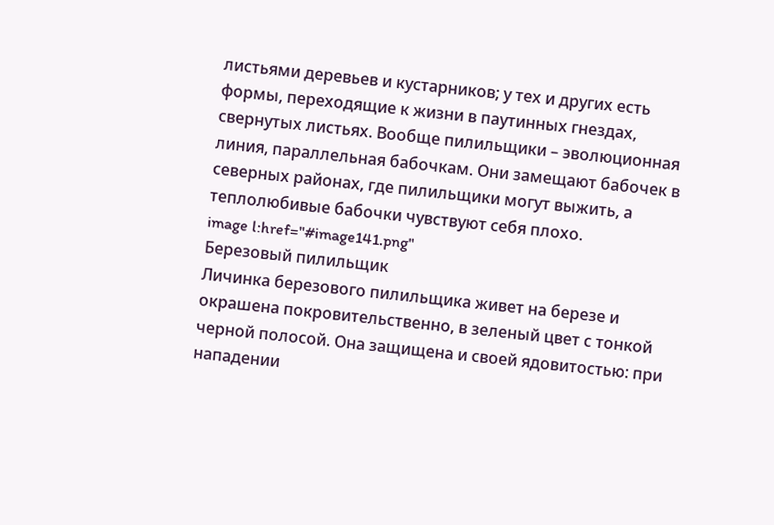листьями деревьев и кустарников; у тех и других есть формы, переходящие к жизни в паутинных гнездах, свернутых листьях. Вообще пилильщики – эволюционная линия, параллельная бабочкам. Они замещают бабочек в северных районах, где пилильщики могут выжить, а теплолюбивые бабочки чувствуют себя плохо.
image l:href="#image141.png"
Березовый пилильщик
Личинка березового пилильщика живет на березе и окрашена покровительственно, в зеленый цвет с тонкой черной полосой. Она защищена и своей ядовитостью: при нападении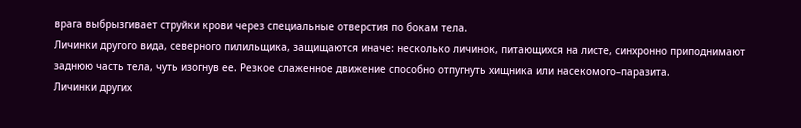врага выбрызгивает струйки крови через специальные отверстия по бокам тела.
Личинки другого вида, северного пилильщика, защищаются иначе: несколько личинок, питающихся на листе, синхронно приподнимают заднюю часть тела, чуть изогнув ее. Резкое слаженное движение способно отпугнуть хищника или насекомого–паразита.
Личинки других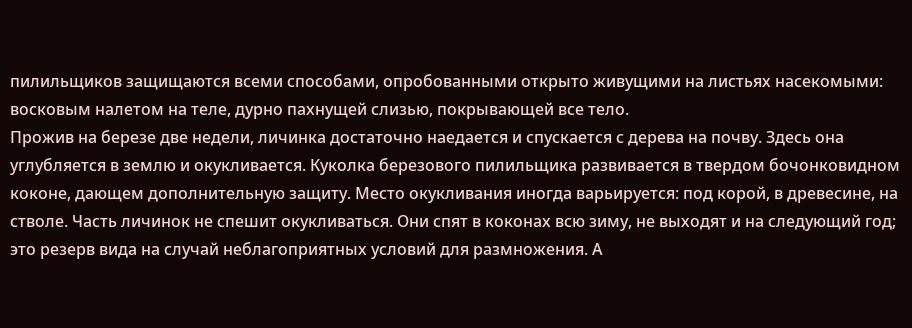пилильщиков защищаются всеми способами, опробованными открыто живущими на листьях насекомыми: восковым налетом на теле, дурно пахнущей слизью, покрывающей все тело.
Прожив на березе две недели, личинка достаточно наедается и спускается с дерева на почву. Здесь она углубляется в землю и окукливается. Куколка березового пилильщика развивается в твердом бочонковидном коконе, дающем дополнительную защиту. Место окукливания иногда варьируется: под корой, в древесине, на стволе. Часть личинок не спешит окукливаться. Они спят в коконах всю зиму, не выходят и на следующий год; это резерв вида на случай неблагоприятных условий для размножения. А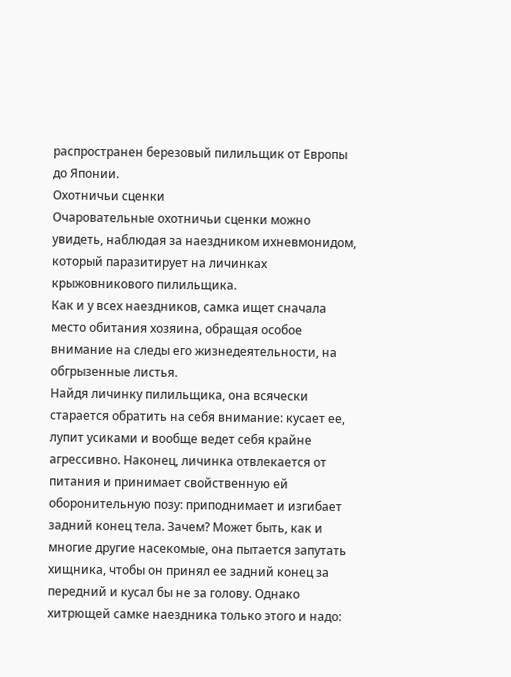распространен березовый пилильщик от Европы до Японии.
Охотничьи сценки
Очаровательные охотничьи сценки можно увидеть, наблюдая за наездником ихневмонидом, который паразитирует на личинках крыжовникового пилильщика.
Как и у всех наездников, самка ищет сначала место обитания хозяина, обращая особое внимание на следы его жизнедеятельности, на обгрызенные листья.
Найдя личинку пилильщика, она всячески старается обратить на себя внимание: кусает ее, лупит усиками и вообще ведет себя крайне агрессивно. Наконец, личинка отвлекается от питания и принимает свойственную ей оборонительную позу: приподнимает и изгибает задний конец тела. Зачем? Может быть, как и многие другие насекомые, она пытается запутать хищника, чтобы он принял ее задний конец за передний и кусал бы не за голову. Однако хитрющей самке наездника только этого и надо: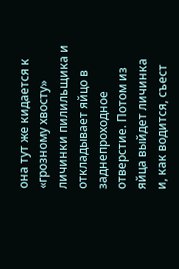она тут же кидается к «грозному хвосту» личинки пилильщика и откладывает яйцо в заднепроходное отверстие. Потом из яйца выйдет личинка и, как водится, съест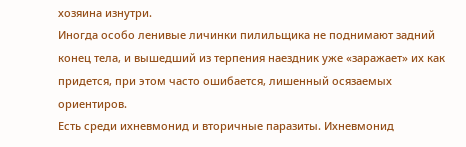хозяина изнутри.
Иногда особо ленивые личинки пилильщика не поднимают задний конец тела, и вышедший из терпения наездник уже «заражает» их как придется, при этом часто ошибается, лишенный осязаемых ориентиров.
Есть среди ихневмонид и вторичные паразиты. Ихневмонид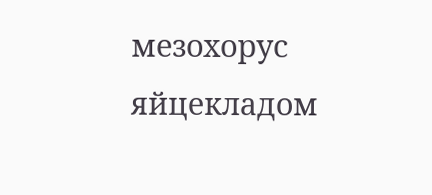мезохорус яйцекладом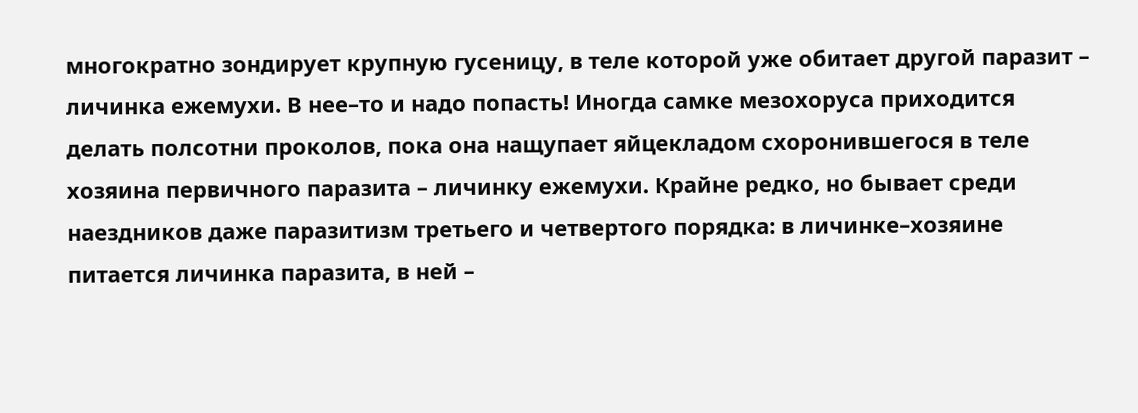многократно зондирует крупную гусеницу, в теле которой уже обитает другой паразит – личинка ежемухи. В нее–то и надо попасть! Иногда самке мезохоруса приходится делать полсотни проколов, пока она нащупает яйцекладом схоронившегося в теле хозяина первичного паразита – личинку ежемухи. Крайне редко, но бывает среди наездников даже паразитизм третьего и четвертого порядка: в личинке–хозяине питается личинка паразита, в ней –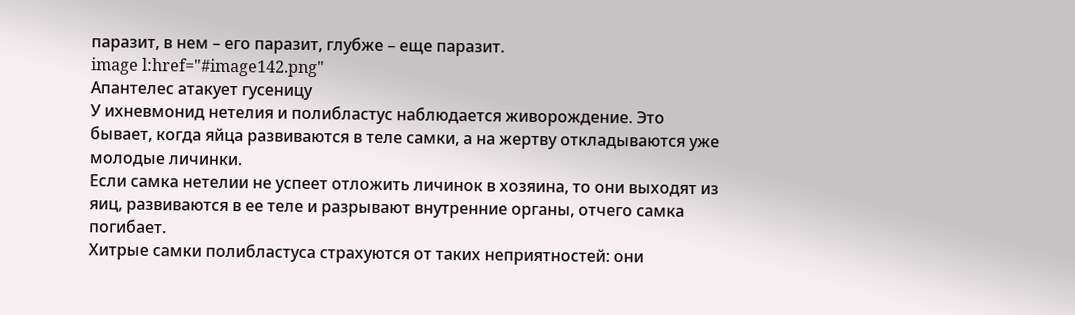паразит, в нем – его паразит, глубже – еще паразит.
image l:href="#image142.png"
Апантелес атакует гусеницу
У ихневмонид нетелия и полибластус наблюдается живорождение. Это бывает, когда яйца развиваются в теле самки, а на жертву откладываются уже молодые личинки.
Если самка нетелии не успеет отложить личинок в хозяина, то они выходят из яиц, развиваются в ее теле и разрывают внутренние органы, отчего самка погибает.
Хитрые самки полибластуса страхуются от таких неприятностей: они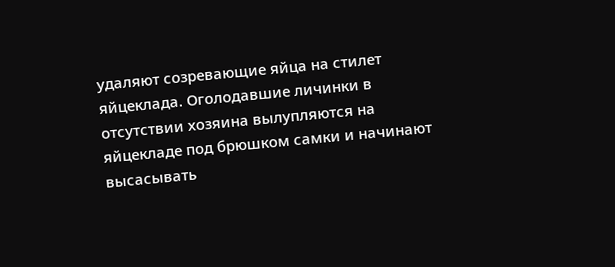удаляют созревающие яйца на стилет яйцеклада. Оголодавшие личинки в отсутствии хозяина вылупляются на яйцекладе под брюшком самки и начинают высасывать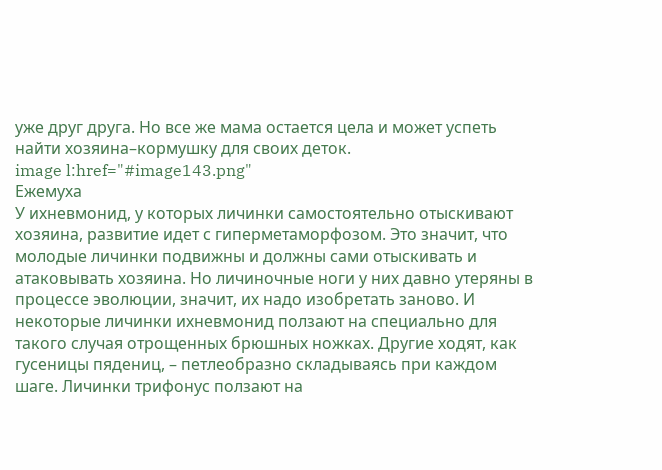уже друг друга. Но все же мама остается цела и может успеть найти хозяина–кормушку для своих деток.
image l:href="#image143.png"
Ежемуха
У ихневмонид, у которых личинки самостоятельно отыскивают хозяина, развитие идет с гиперметаморфозом. Это значит, что молодые личинки подвижны и должны сами отыскивать и атаковывать хозяина. Но личиночные ноги у них давно утеряны в процессе эволюции, значит, их надо изобретать заново. И некоторые личинки ихневмонид ползают на специально для такого случая отрощенных брюшных ножках. Другие ходят, как гусеницы пядениц, – петлеобразно складываясь при каждом шаге. Личинки трифонус ползают на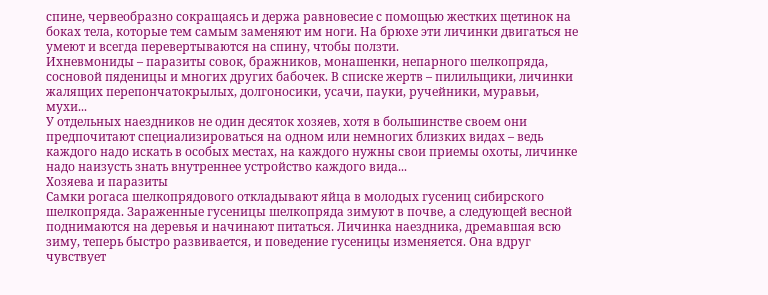спине, червеобразно сокращаясь и держа равновесие с помощью жестких щетинок на боках тела, которые тем самым заменяют им ноги. На брюхе эти личинки двигаться не умеют и всегда перевертываются на спину, чтобы ползти.
Ихневмониды – паразиты совок, бражников, монашенки, непарного шелкопряда, сосновой пяденицы и многих других бабочек. В списке жертв – пилильщики, личинки жалящих перепончатокрылых, долгоносики, усачи, пауки, ручейники, муравьи, мухи...
У отдельных наездников не один десяток хозяев, хотя в большинстве своем они предпочитают специализироваться на одном или немногих близких видах – ведь каждого надо искать в особых местах, на каждого нужны свои приемы охоты, личинке надо наизусть знать внутреннее устройство каждого вида...
Хозяева и паразиты
Самки рогаса шелкопрядового откладывают яйца в молодых гусениц сибирского шелкопряда. Зараженные гусеницы шелкопряда зимуют в почве, а следующей весной поднимаются на деревья и начинают питаться. Личинка наездника, дремавшая всю зиму, теперь быстро развивается, и поведение гусеницы изменяется. Она вдруг чувствует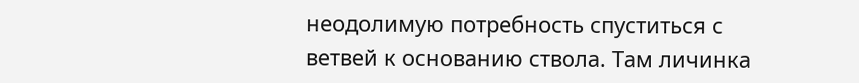неодолимую потребность спуститься с ветвей к основанию ствола. Там личинка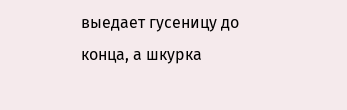выедает гусеницу до конца, а шкурка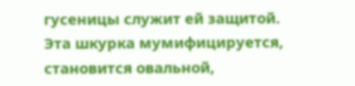гусеницы служит ей защитой. Эта шкурка мумифицируется, становится овальной,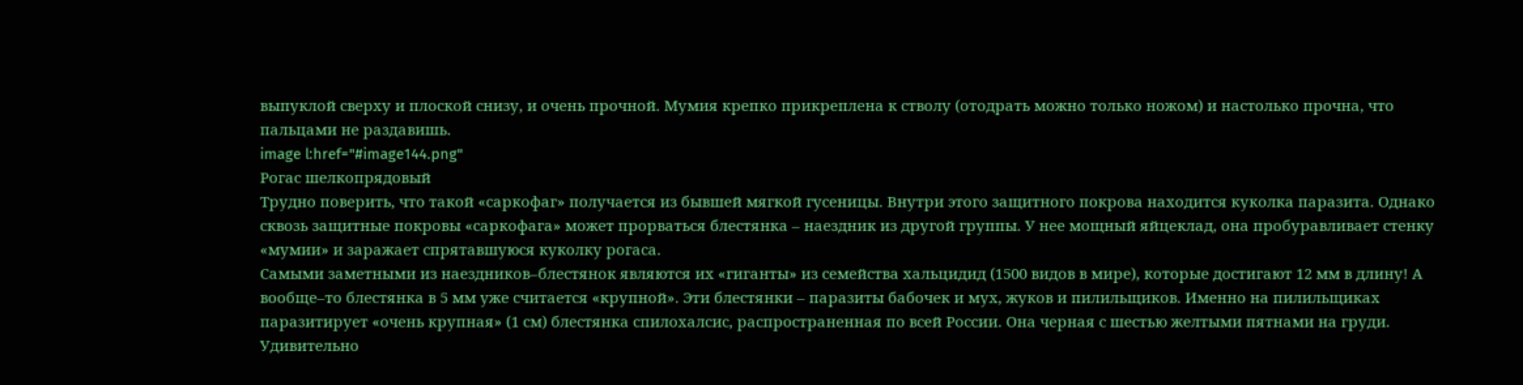выпуклой сверху и плоской снизу, и очень прочной. Мумия крепко прикреплена к стволу (отодрать можно только ножом) и настолько прочна, что пальцами не раздавишь.
image l:href="#image144.png"
Рогас шелкопрядовый
Трудно поверить, что такой «саркофаг» получается из бывшей мягкой гусеницы. Внутри этого защитного покрова находится куколка паразита. Однако сквозь защитные покровы «саркофага» может прорваться блестянка – наездник из другой группы. У нее мощный яйцеклад, она пробуравливает стенку «мумии» и заражает спрятавшуюся куколку рогаса.
Самыми заметными из наездников–блестянок являются их «гиганты» из семейства хальцидид (1500 видов в мире), которые достигают 12 мм в длину! А вообще–то блестянка в 5 мм уже считается «крупной». Эти блестянки – паразиты бабочек и мух, жуков и пилильщиков. Именно на пилильщиках паразитирует «очень крупная» (1 см) блестянка спилохалсис, распространенная по всей России. Она черная с шестью желтыми пятнами на груди.
Удивительно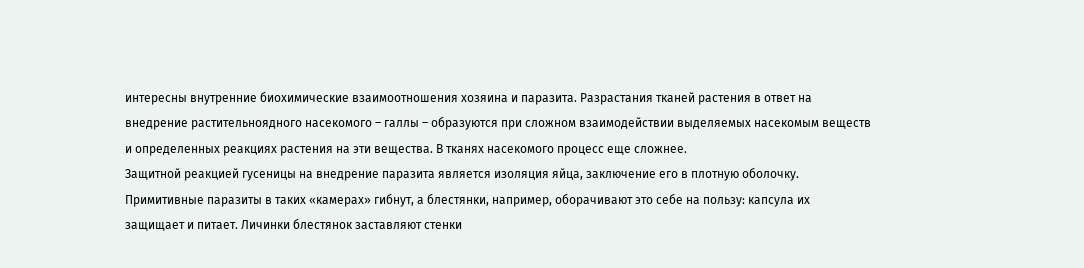интересны внутренние биохимические взаимоотношения хозяина и паразита. Разрастания тканей растения в ответ на внедрение растительноядного насекомого – галлы – образуются при сложном взаимодействии выделяемых насекомым веществ и определенных реакциях растения на эти вещества. В тканях насекомого процесс еще сложнее.
Защитной реакцией гусеницы на внедрение паразита является изоляция яйца, заключение его в плотную оболочку. Примитивные паразиты в таких «камерах» гибнут, а блестянки, например, оборачивают это себе на пользу: капсула их защищает и питает. Личинки блестянок заставляют стенки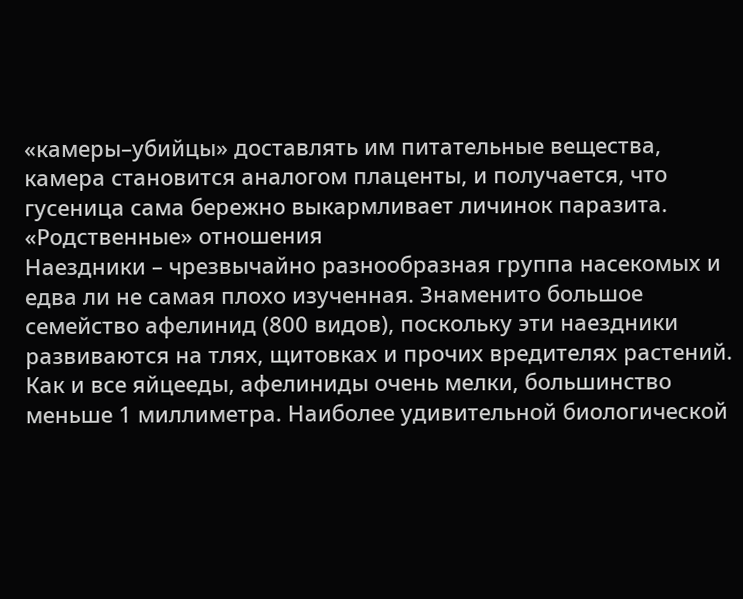«камеры–убийцы» доставлять им питательные вещества, камера становится аналогом плаценты, и получается, что гусеница сама бережно выкармливает личинок паразита.
«Родственные» отношения
Наездники – чрезвычайно разнообразная группа насекомых и едва ли не самая плохо изученная. Знаменито большое семейство афелинид (800 видов), поскольку эти наездники развиваются на тлях, щитовках и прочих вредителях растений. Как и все яйцееды, афелиниды очень мелки, большинство меньше 1 миллиметра. Наиболее удивительной биологической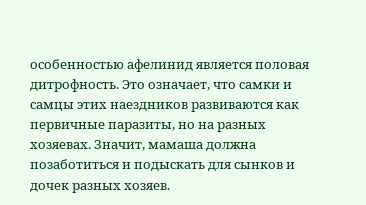особенностью афелинид является половая дитрофность. Это означает, что самки и самцы этих наездников развиваются как первичные паразиты, но на разных хозяевах. Значит, мамаша должна позаботиться и подыскать для сынков и дочек разных хозяев.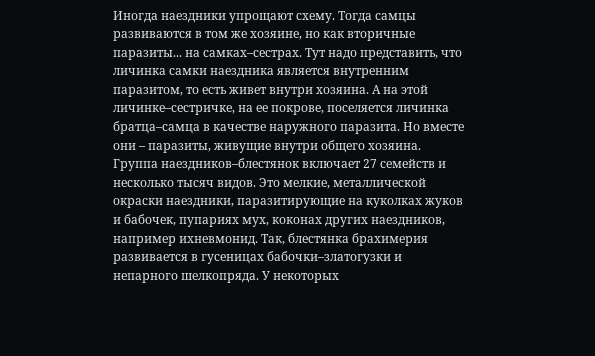Иногда наездники упрощают схему. Тогда самцы развиваются в том же хозяине, но как вторичные паразиты... на самках–сестрах. Тут надо представить, что личинка самки наездника является внутренним паразитом, то есть живет внутри хозяина. А на этой личинке–сестричке, на ее покрове, поселяется личинка братца–самца в качестве наружного паразита. Но вместе они – паразиты, живущие внутри общего хозяина.
Группа наездников–блестянок включает 27 семейств и несколько тысяч видов. Это мелкие, металлической окраски наездники, паразитирующие на куколках жуков и бабочек, пупариях мух, коконах других наездников, например ихневмонид. Так, блестянка брахимерия развивается в гусеницах бабочки–златогузки и непарного шелкопряда. У некоторых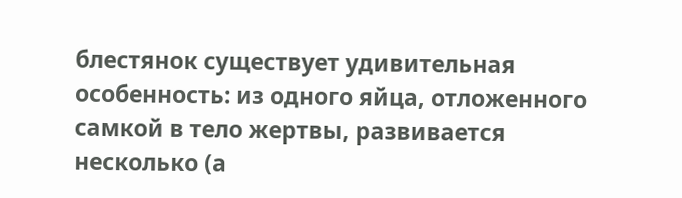блестянок существует удивительная особенность: из одного яйца, отложенного самкой в тело жертвы, развивается несколько (а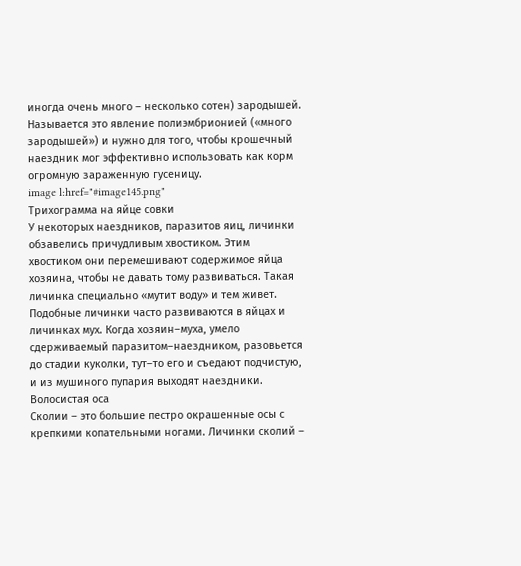иногда очень много – несколько сотен) зародышей. Называется это явление полиэмбрионией («много зародышей») и нужно для того, чтобы крошечный наездник мог эффективно использовать как корм огромную зараженную гусеницу.
image l:href="#image145.png"
Трихограмма на яйце совки
У некоторых наездников, паразитов яиц, личинки обзавелись причудливым хвостиком. Этим хвостиком они перемешивают содержимое яйца хозяина, чтобы не давать тому развиваться. Такая личинка специально «мутит воду» и тем живет. Подобные личинки часто развиваются в яйцах и личинках мух. Когда хозяин–муха, умело сдерживаемый паразитом–наездником, разовьется до стадии куколки, тут–то его и съедают подчистую, и из мушиного пупария выходят наездники.
Волосистая оса
Сколии – это большие пестро окрашенные осы с крепкими копательными ногами. Личинки сколий –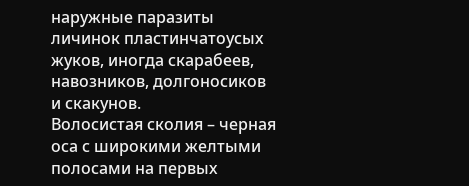наружные паразиты личинок пластинчатоусых жуков, иногда скарабеев, навозников, долгоносиков и скакунов.
Волосистая сколия – черная оса с широкими желтыми полосами на первых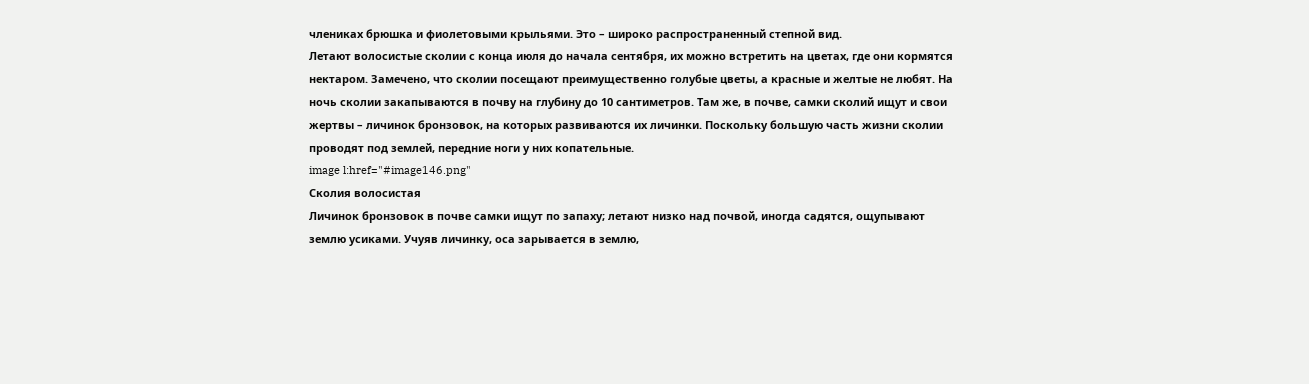члениках брюшка и фиолетовыми крыльями. Это – широко распространенный степной вид.
Летают волосистые сколии с конца июля до начала сентября, их можно встретить на цветах, где они кормятся нектаром. Замечено, что сколии посещают преимущественно голубые цветы, а красные и желтые не любят. На ночь сколии закапываются в почву на глубину до 10 сантиметров. Там же, в почве, самки сколий ищут и свои жертвы – личинок бронзовок, на которых развиваются их личинки. Поскольку большую часть жизни сколии проводят под землей, передние ноги у них копательные.
image l:href="#image146.png"
Сколия волосистая
Личинок бронзовок в почве самки ищут по запаху; летают низко над почвой, иногда садятся, ощупывают землю усиками. Учуяв личинку, оса зарывается в землю,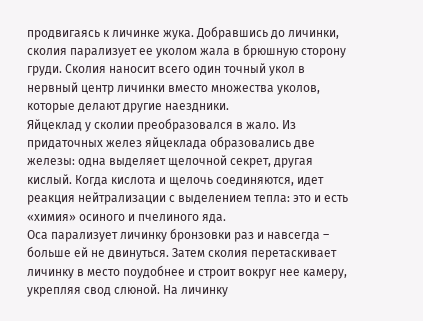продвигаясь к личинке жука. Добравшись до личинки, сколия парализует ее уколом жала в брюшную сторону груди. Сколия наносит всего один точный укол в нервный центр личинки вместо множества уколов, которые делают другие наездники.
Яйцеклад у сколии преобразовался в жало. Из придаточных желез яйцеклада образовались две железы: одна выделяет щелочной секрет, другая кислый. Когда кислота и щелочь соединяются, идет реакция нейтрализации с выделением тепла: это и есть «химия» осиного и пчелиного яда.
Оса парализует личинку бронзовки раз и навсегда – больше ей не двинуться. Затем сколия перетаскивает личинку в место поудобнее и строит вокруг нее камеру, укрепляя свод слюной. На личинку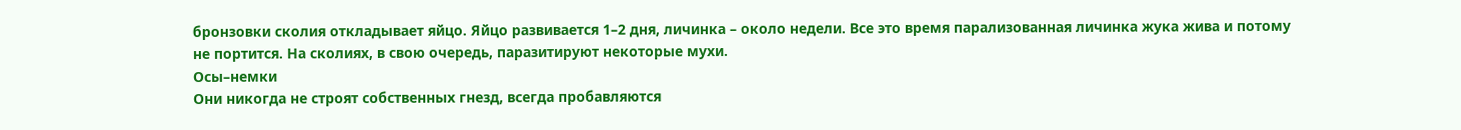бронзовки сколия откладывает яйцо. Яйцо развивается 1–2 дня, личинка – около недели. Все это время парализованная личинка жука жива и потому не портится. На сколиях, в свою очередь, паразитируют некоторые мухи.
Осы–немки
Они никогда не строят собственных гнезд, всегда пробавляются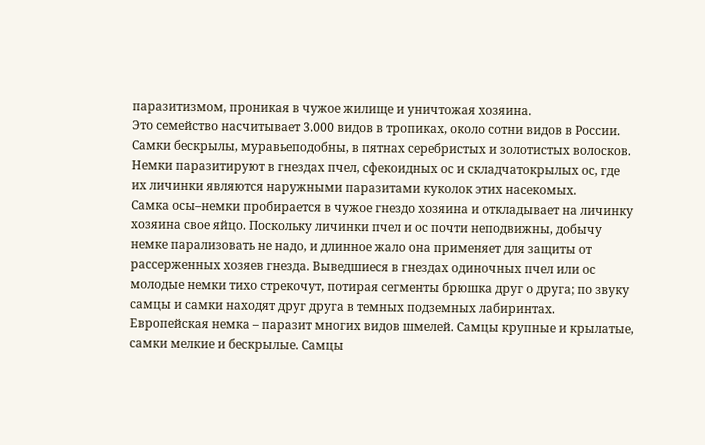паразитизмом, проникая в чужое жилище и уничтожая хозяина.
Это семейство насчитывает 3.000 видов в тропиках, около сотни видов в России. Самки бескрылы, муравьеподобны, в пятнах серебристых и золотистых волосков. Немки паразитируют в гнездах пчел, сфекоидных ос и складчатокрылых ос, где их личинки являются наружными паразитами куколок этих насекомых.
Самка осы–немки пробирается в чужое гнездо хозяина и откладывает на личинку хозяина свое яйцо. Поскольку личинки пчел и ос почти неподвижны, добычу немке парализовать не надо, и длинное жало она применяет для защиты от рассерженных хозяев гнезда. Выведшиеся в гнездах одиночных пчел или ос молодые немки тихо стрекочут, потирая сегменты брюшка друг о друга; по звуку самцы и самки находят друг друга в темных подземных лабиринтах.
Европейская немка – паразит многих видов шмелей. Самцы крупные и крылатые, самки мелкие и бескрылые. Самцы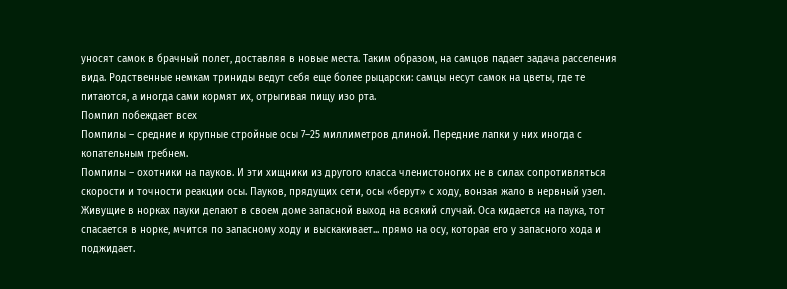уносят самок в брачный полет, доставляя в новые места. Таким образом, на самцов падает задача расселения вида. Родственные немкам триниды ведут себя еще более рыцарски: самцы несут самок на цветы, где те питаются, а иногда сами кормят их, отрыгивая пищу изо рта.
Помпил побеждает всех
Помпилы – средние и крупные стройные осы 7–25 миллиметров длиной. Передние лапки у них иногда с копательным гребнем.
Помпилы – охотники на пауков. И эти хищники из другого класса членистоногих не в силах сопротивляться скорости и точности реакции осы. Пауков, прядущих сети, осы «берут» с ходу, вонзая жало в нервный узел. Живущие в норках пауки делают в своем доме запасной выход на всякий случай. Оса кидается на паука, тот спасается в норке, мчится по запасному ходу и выскакивает... прямо на осу, которая его у запасного хода и поджидает.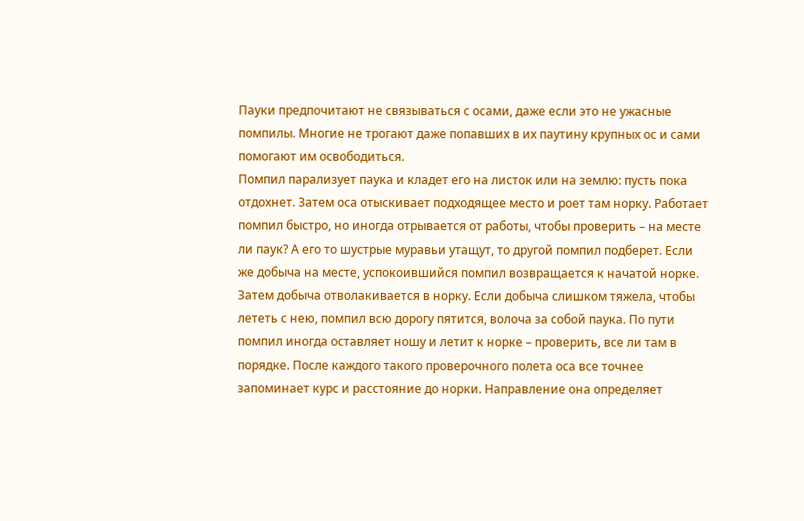Пауки предпочитают не связываться с осами, даже если это не ужасные помпилы. Многие не трогают даже попавших в их паутину крупных ос и сами помогают им освободиться.
Помпил парализует паука и кладет его на листок или на землю: пусть пока отдохнет. Затем оса отыскивает подходящее место и роет там норку. Работает помпил быстро, но иногда отрывается от работы, чтобы проверить – на месте ли паук? А его то шустрые муравьи утащут, то другой помпил подберет. Если же добыча на месте, успокоившийся помпил возвращается к начатой норке.
Затем добыча отволакивается в норку. Если добыча слишком тяжела, чтобы лететь с нею, помпил всю дорогу пятится, волоча за собой паука. По пути помпил иногда оставляет ношу и летит к норке – проверить, все ли там в порядке. После каждого такого проверочного полета оса все точнее запоминает курс и расстояние до норки. Направление она определяет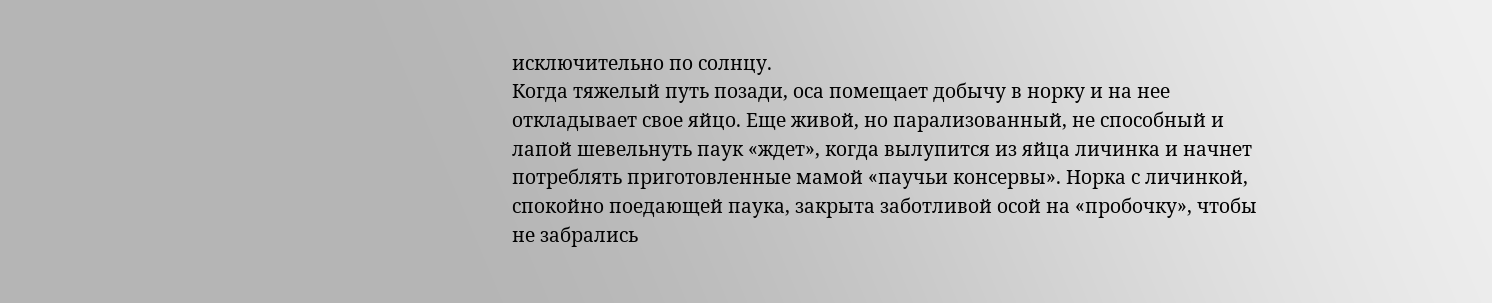исключительно по солнцу.
Когда тяжелый путь позади, оса помещает добычу в норку и на нее откладывает свое яйцо. Еще живой, но парализованный, не способный и лапой шевельнуть паук «ждет», когда вылупится из яйца личинка и начнет потреблять приготовленные мамой «паучьи консервы». Норка с личинкой, спокойно поедающей паука, закрыта заботливой осой на «пробочку», чтобы не забрались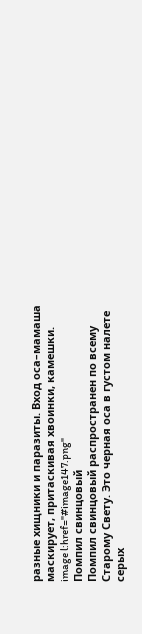разные хищники и паразиты. Вход оса–мамаша маскирует, притаскивая хвоинки, камешки.
image l:href="#image147.png"
Помпил свинцовый
Помпил свинцовый распространен по всему Старому Свету. Это черная оса в густом налете серых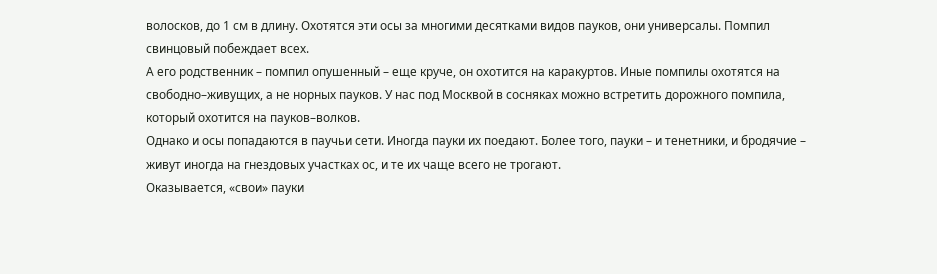волосков, до 1 см в длину. Охотятся эти осы за многими десятками видов пауков, они универсалы. Помпил свинцовый побеждает всех.
А его родственник – помпил опушенный – еще круче, он охотится на каракуртов. Иные помпилы охотятся на свободно–живущих, а не норных пауков. У нас под Москвой в сосняках можно встретить дорожного помпила, который охотится на пауков–волков.
Однако и осы попадаются в паучьи сети. Иногда пауки их поедают. Более того, пауки – и тенетники, и бродячие – живут иногда на гнездовых участках ос, и те их чаще всего не трогают.
Оказывается, «свои» пауки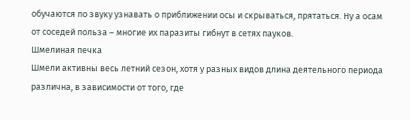обучаются по звуку узнавать о приближении осы и скрываться, прятаться. Ну а осам от соседей польза – многие их паразиты гибнут в сетях пауков.
Шмелиная печка
Шмели активны весь летний сезон, хотя у разных видов длина деятельного периода различна, в зависимости от того, где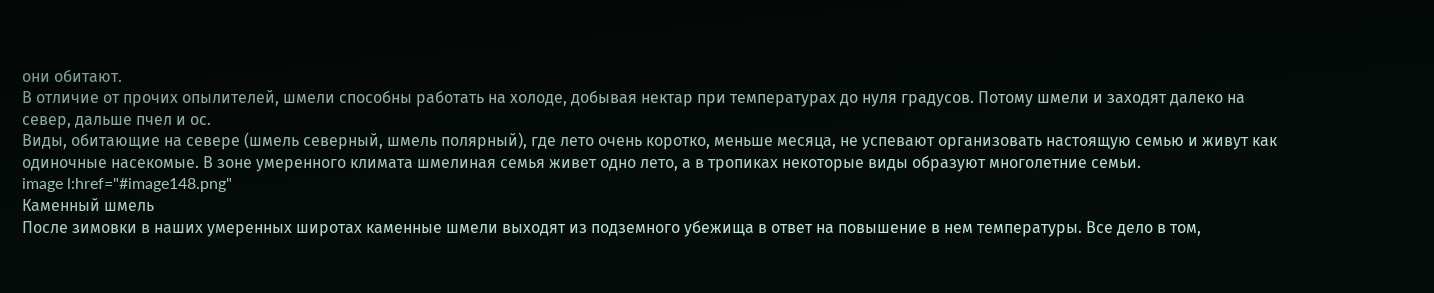они обитают.
В отличие от прочих опылителей, шмели способны работать на холоде, добывая нектар при температурах до нуля градусов. Потому шмели и заходят далеко на север, дальше пчел и ос.
Виды, обитающие на севере (шмель северный, шмель полярный), где лето очень коротко, меньше месяца, не успевают организовать настоящую семью и живут как одиночные насекомые. В зоне умеренного климата шмелиная семья живет одно лето, а в тропиках некоторые виды образуют многолетние семьи.
image l:href="#image148.png"
Каменный шмель
После зимовки в наших умеренных широтах каменные шмели выходят из подземного убежища в ответ на повышение в нем температуры. Все дело в том,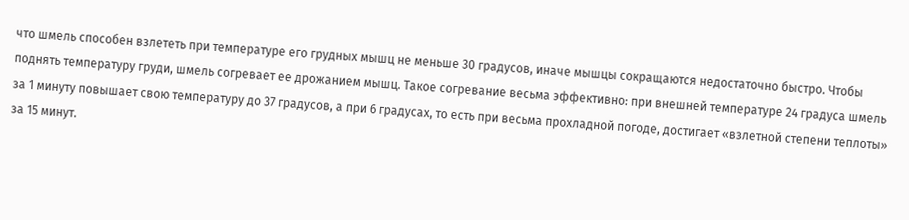что шмель способен взлететь при температуре его грудных мышц не меньше 30 градусов, иначе мышцы сокращаются недостаточно быстро. Чтобы поднять температуру груди, шмель согревает ее дрожанием мышц. Такое согревание весьма эффективно: при внешней температуре 24 градуса шмель за 1 минуту повышает свою температуру до 37 градусов, а при 6 градусах, то есть при весьма прохладной погоде, достигает «взлетной степени теплоты» за 15 минут.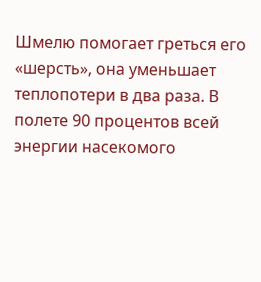Шмелю помогает греться его «шерсть», она уменьшает теплопотери в два раза. В полете 90 процентов всей энергии насекомого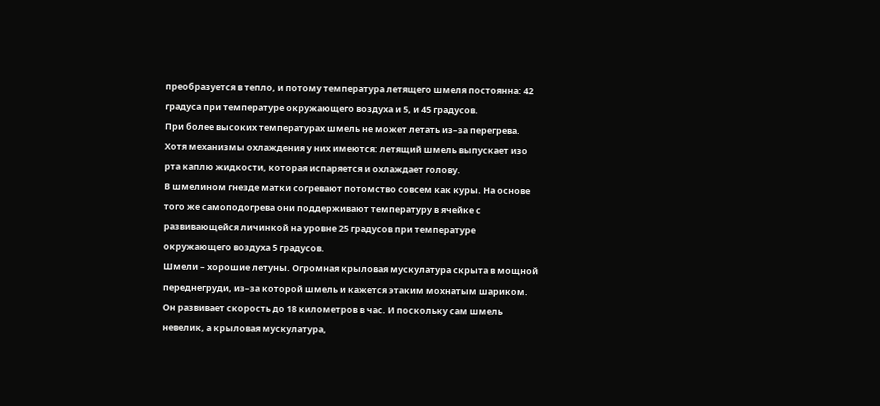преобразуется в тепло, и потому температура летящего шмеля постоянна: 42 градуса при температуре окружающего воздуха и 5, и 45 градусов.
При более высоких температурах шмель не может летать из–за перегрева. Хотя механизмы охлаждения у них имеются: летящий шмель выпускает изо рта каплю жидкости, которая испаряется и охлаждает голову.
В шмелином гнезде матки согревают потомство совсем как куры. На основе того же самоподогрева они поддерживают температуру в ячейке с развивающейся личинкой на уровне 25 градусов при температуре окружающего воздуха 5 градусов.
Шмели – хорошие летуны. Огромная крыловая мускулатура скрыта в мощной переднегруди, из–за которой шмель и кажется этаким мохнатым шариком. Он развивает скорость до 18 километров в час. И поскольку сам шмель невелик, а крыловая мускулатура,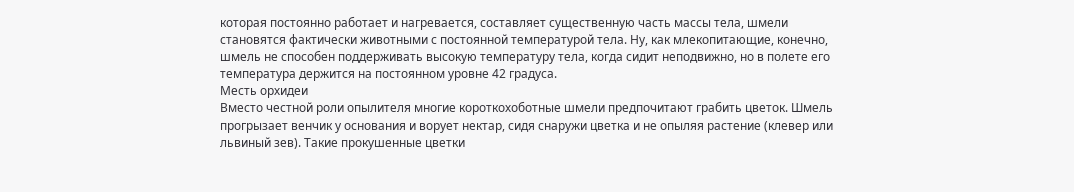которая постоянно работает и нагревается, составляет существенную часть массы тела, шмели становятся фактически животными с постоянной температурой тела. Ну, как млекопитающие, конечно, шмель не способен поддерживать высокую температуру тела, когда сидит неподвижно, но в полете его температура держится на постоянном уровне 42 градуса.
Месть орхидеи
Вместо честной роли опылителя многие короткохоботные шмели предпочитают грабить цветок. Шмель прогрызает венчик у основания и ворует нектар, сидя снаружи цветка и не опыляя растение (клевер или львиный зев). Такие прокушенные цветки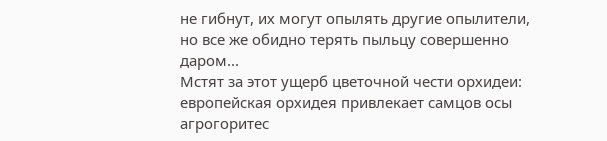не гибнут, их могут опылять другие опылители, но все же обидно терять пыльцу совершенно даром...
Мстят за этот ущерб цветочной чести орхидеи: европейская орхидея привлекает самцов осы агрогоритес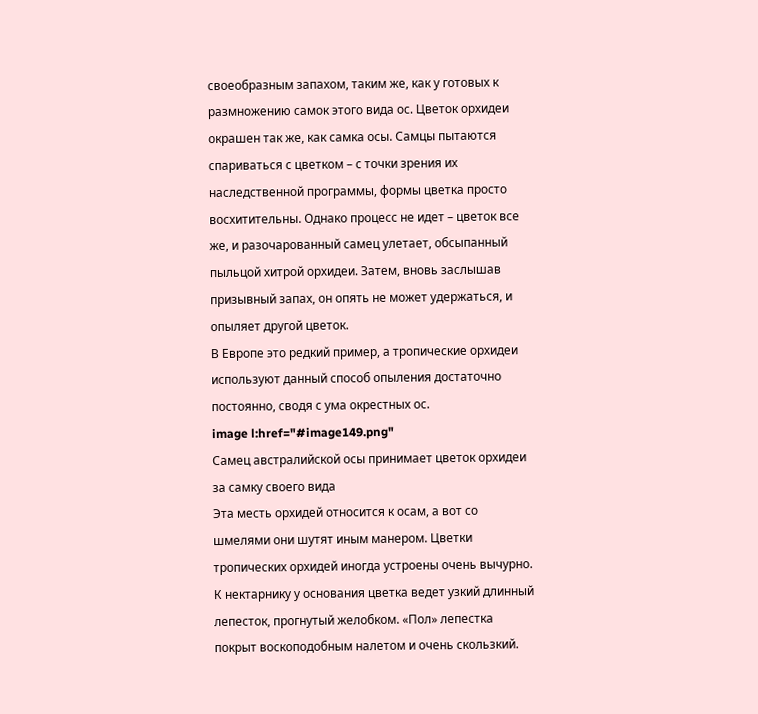своеобразным запахом, таким же, как у готовых к размножению самок этого вида ос. Цветок орхидеи окрашен так же, как самка осы. Самцы пытаются спариваться с цветком – с точки зрения их наследственной программы, формы цветка просто восхитительны. Однако процесс не идет – цветок все же, и разочарованный самец улетает, обсыпанный пыльцой хитрой орхидеи. Затем, вновь заслышав призывный запах, он опять не может удержаться, и опыляет другой цветок.
В Европе это редкий пример, а тропические орхидеи используют данный способ опыления достаточно постоянно, сводя с ума окрестных ос.
image l:href="#image149.png"
Самец австралийской осы принимает цветок орхидеи за самку своего вида
Эта месть орхидей относится к осам, а вот со шмелями они шутят иным манером. Цветки тропических орхидей иногда устроены очень вычурно. К нектарнику у основания цветка ведет узкий длинный лепесток, прогнутый желобком. «Пол» лепестка покрыт воскоподобным налетом и очень скользкий.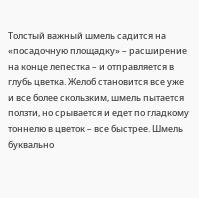Толстый важный шмель садится на «посадочную площадку» – расширение на конце лепестка – и отправляется в глубь цветка. Желоб становится все уже и все более скользким, шмель пытается ползти, но срывается и едет по гладкому тоннелю в цветок – все быстрее. Шмель буквально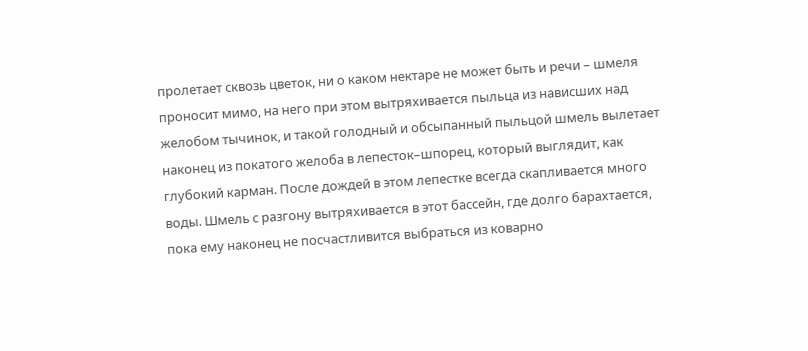пролетает сквозь цветок, ни о каком нектаре не может быть и речи – шмеля проносит мимо, на него при этом вытряхивается пыльца из нависших над желобом тычинок, и такой голодный и обсыпанный пыльцой шмель вылетает наконец из покатого желоба в лепесток–шпорец, который выглядит, как глубокий карман. После дождей в этом лепестке всегда скапливается много воды. Шмель с разгону вытряхивается в этот бассейн, где долго барахтается, пока ему наконец не посчастливится выбраться из коварно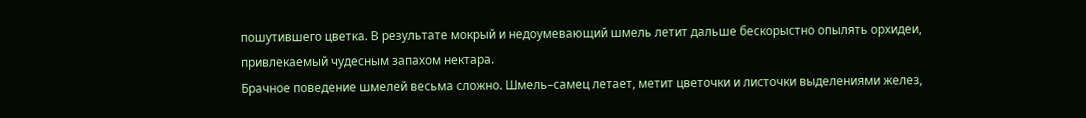пошутившего цветка. В результате мокрый и недоумевающий шмель летит дальше бескорыстно опылять орхидеи, привлекаемый чудесным запахом нектара.
Брачное поведение шмелей весьма сложно. Шмель–самец летает, метит цветочки и листочки выделениями желез,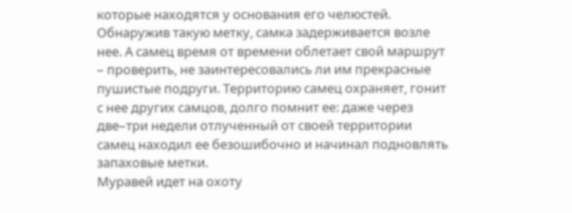которые находятся у основания его челюстей. Обнаружив такую метку, самка задерживается возле нее. А самец время от времени облетает свой маршрут – проверить, не заинтересовались ли им прекрасные пушистые подруги. Территорию самец охраняет, гонит с нее других самцов, долго помнит ее: даже через две–три недели отлученный от своей территории самец находил ее безошибочно и начинал подновлять запаховые метки.
Муравей идет на охоту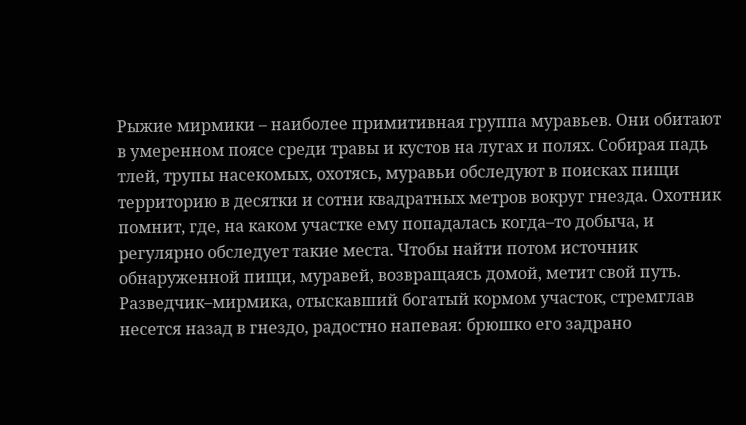Рыжие мирмики – наиболее примитивная группа муравьев. Они обитают в умеренном поясе среди травы и кустов на лугах и полях. Собирая падь тлей, трупы насекомых, охотясь, муравьи обследуют в поисках пищи территорию в десятки и сотни квадратных метров вокруг гнезда. Охотник помнит, где, на каком участке ему попадалась когда–то добыча, и регулярно обследует такие места. Чтобы найти потом источник обнаруженной пищи, муравей, возвращаясь домой, метит свой путь.
Разведчик–мирмика, отыскавший богатый кормом участок, стремглав несется назад в гнездо, радостно напевая: брюшко его задрано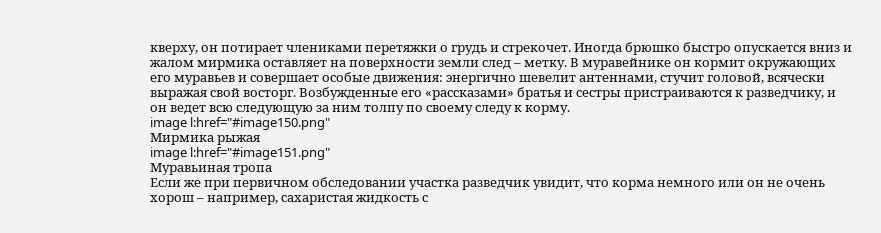кверху, он потирает члениками перетяжки о грудь и стрекочет. Иногда брюшко быстро опускается вниз и жалом мирмика оставляет на поверхности земли след – метку. В муравейнике он кормит окружающих его муравьев и совершает особые движения: энергично шевелит антеннами, стучит головой, всячески выражая свой восторг. Возбужденные его «рассказами» братья и сестры пристраиваются к разведчику, и он ведет всю следующую за ним толпу по своему следу к корму.
image l:href="#image150.png"
Мирмика рыжая
image l:href="#image151.png"
Муравьиная тропа
Если же при первичном обследовании участка разведчик увидит, что корма немного или он не очень хорош – например, сахаристая жидкость с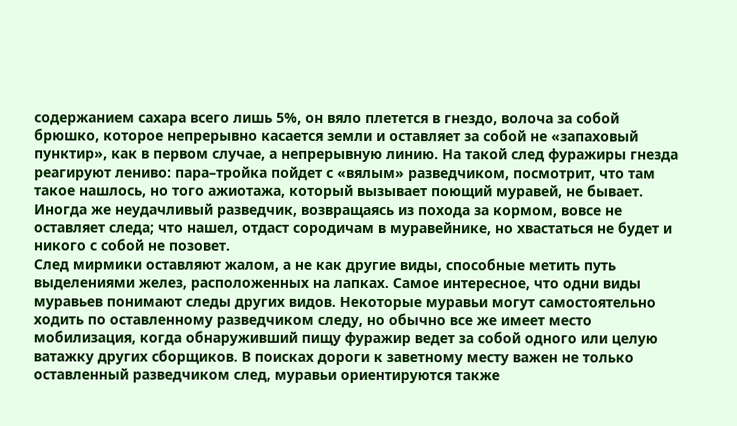содержанием сахара всего лишь 5%, он вяло плетется в гнездо, волоча за собой брюшко, которое непрерывно касается земли и оставляет за собой не «запаховый пунктир», как в первом случае, а непрерывную линию. На такой след фуражиры гнезда реагируют лениво: пара–тройка пойдет с «вялым» разведчиком, посмотрит, что там такое нашлось, но того ажиотажа, который вызывает поющий муравей, не бывает. Иногда же неудачливый разведчик, возвращаясь из похода за кормом, вовсе не оставляет следа; что нашел, отдаст сородичам в муравейнике, но хвастаться не будет и никого с собой не позовет.
След мирмики оставляют жалом, а не как другие виды, способные метить путь выделениями желез, расположенных на лапках. Самое интересное, что одни виды муравьев понимают следы других видов. Некоторые муравьи могут самостоятельно ходить по оставленному разведчиком следу, но обычно все же имеет место мобилизация, когда обнаруживший пищу фуражир ведет за собой одного или целую ватажку других сборщиков. В поисках дороги к заветному месту важен не только оставленный разведчиком след, муравьи ориентируются также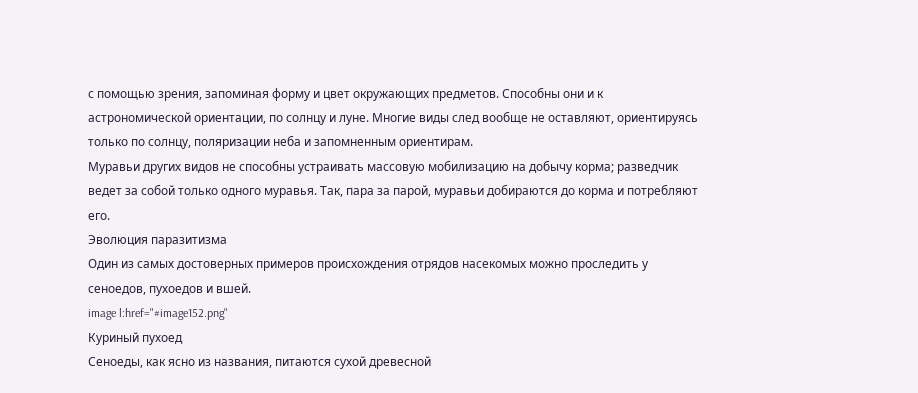с помощью зрения, запоминая форму и цвет окружающих предметов. Способны они и к астрономической ориентации, по солнцу и луне. Многие виды след вообще не оставляют, ориентируясь только по солнцу, поляризации неба и запомненным ориентирам.
Муравьи других видов не способны устраивать массовую мобилизацию на добычу корма; разведчик ведет за собой только одного муравья. Так, пара за парой, муравьи добираются до корма и потребляют его.
Эволюция паразитизма
Один из самых достоверных примеров происхождения отрядов насекомых можно проследить у сеноедов, пухоедов и вшей.
image l:href="#image152.png"
Куриный пухоед
Сеноеды, как ясно из названия, питаются сухой древесной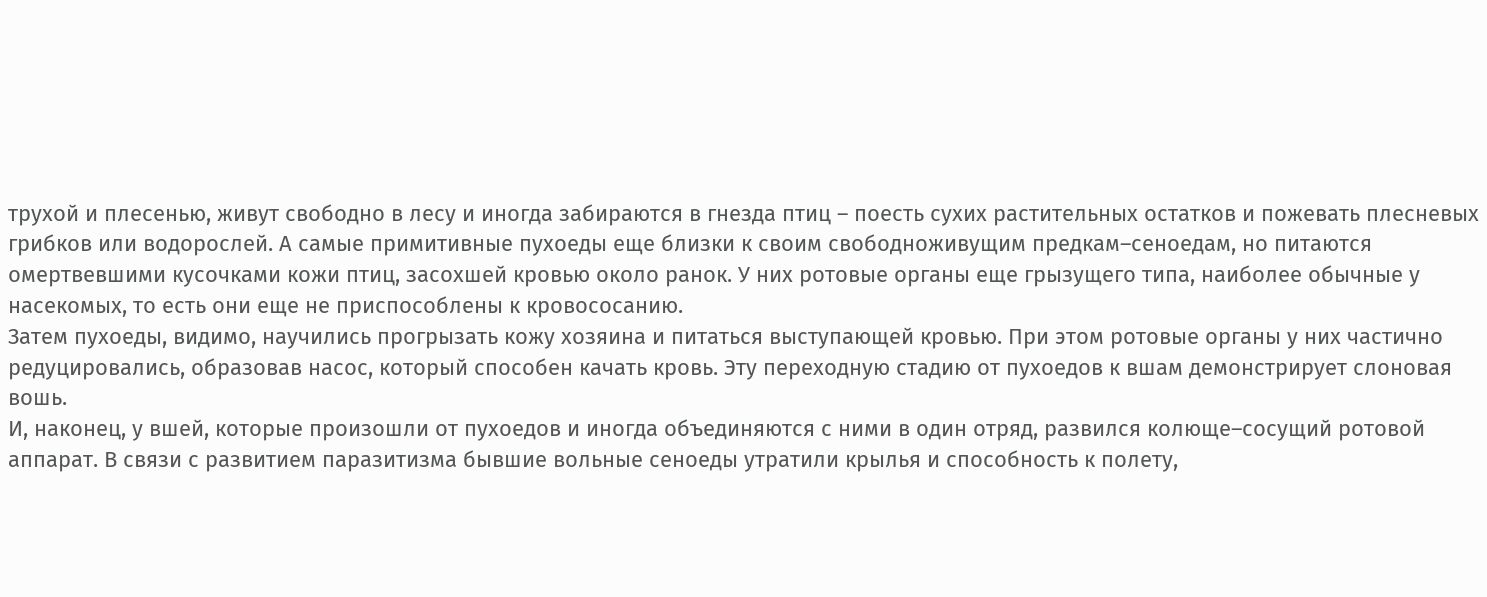трухой и плесенью, живут свободно в лесу и иногда забираются в гнезда птиц – поесть сухих растительных остатков и пожевать плесневых грибков или водорослей. А самые примитивные пухоеды еще близки к своим свободноживущим предкам–сеноедам, но питаются омертвевшими кусочками кожи птиц, засохшей кровью около ранок. У них ротовые органы еще грызущего типа, наиболее обычные у насекомых, то есть они еще не приспособлены к кровососанию.
Затем пухоеды, видимо, научились прогрызать кожу хозяина и питаться выступающей кровью. При этом ротовые органы у них частично редуцировались, образовав насос, который способен качать кровь. Эту переходную стадию от пухоедов к вшам демонстрирует слоновая вошь.
И, наконец, у вшей, которые произошли от пухоедов и иногда объединяются с ними в один отряд, развился колюще–сосущий ротовой аппарат. В связи с развитием паразитизма бывшие вольные сеноеды утратили крылья и способность к полету,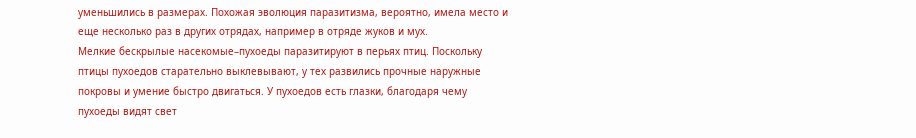уменьшились в размерах. Похожая эволюция паразитизма, вероятно, имела место и еще несколько раз в других отрядах, например в отряде жуков и мух.
Мелкие бескрылые насекомые–пухоеды паразитируют в перьях птиц. Поскольку птицы пухоедов старательно выклевывают, у тех развились прочные наружные покровы и умение быстро двигаться. У пухоедов есть глазки, благодаря чему пухоеды видят свет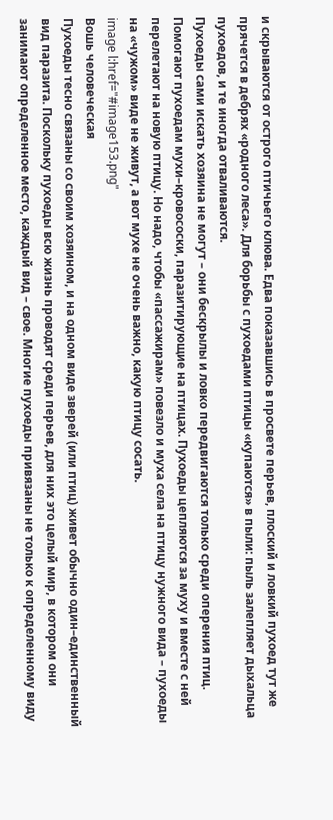и скрываются от острого птичьего клюва. Едва показавшись в просвете перьев, плоский и ловкий пухоед тут же прячется в дебрях «родного леса». Для борьбы с пухоедами птицы «купаются» в пыли: пыль залепляет дыхальца пухоедов, и те иногда отваливаются.
Пухоеды сами искать хозяина не могут – они бескрылы и ловко передвигаются только среди оперения птиц. Помогают пухоедам мухи–кровососки, паразитирующие на птицах. Пухоеды цепляются за муху и вместе с ней перелетают на новую птицу. Но надо, чтобы «пассажирам» повезло и муха села на птицу нужного вида – пухоеды на «чужом» виде не живут, а вот мухе не очень важно, какую птицу сосать.
image l:href="#image153.png"
Вошь человеческая
Пухоеды тесно связаны со своим хозяином, и на одном виде зверей (или птиц) живет обычно один–единственный вид паразита. Поскольку пухоеды всю жизнь проводят среди перьев, для них это целый мир, в котором они занимают определенное место, каждый вид – свое. Многие пухоеды привязаны не только к определенному виду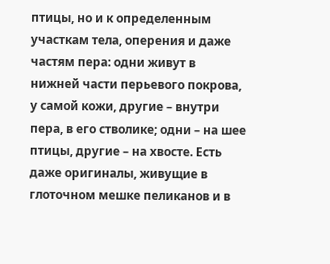птицы, но и к определенным участкам тела, оперения и даже частям пера: одни живут в нижней части перьевого покрова, у самой кожи, другие – внутри пера, в его стволике; одни – на шее птицы, другие – на хвосте. Есть даже оригиналы, живущие в глоточном мешке пеликанов и в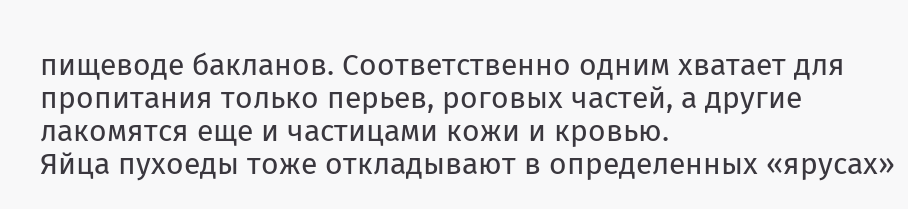пищеводе бакланов. Соответственно одним хватает для пропитания только перьев, роговых частей, а другие лакомятся еще и частицами кожи и кровью.
Яйца пухоеды тоже откладывают в определенных «ярусах»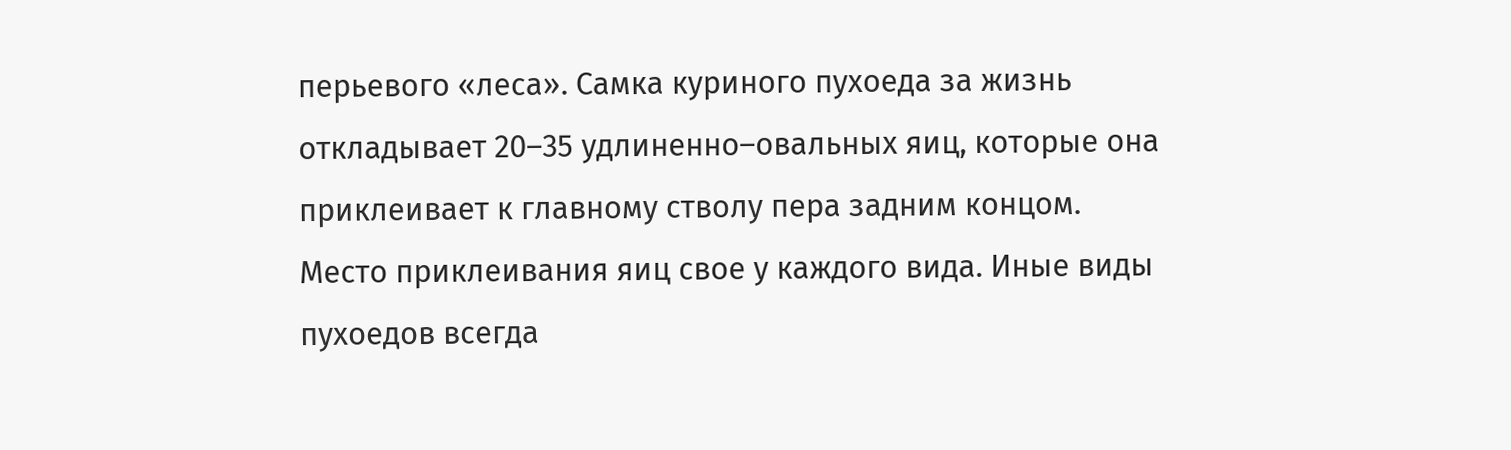перьевого «леса». Самка куриного пухоеда за жизнь откладывает 20–35 удлиненно–овальных яиц, которые она приклеивает к главному стволу пера задним концом.
Место приклеивания яиц свое у каждого вида. Иные виды пухоедов всегда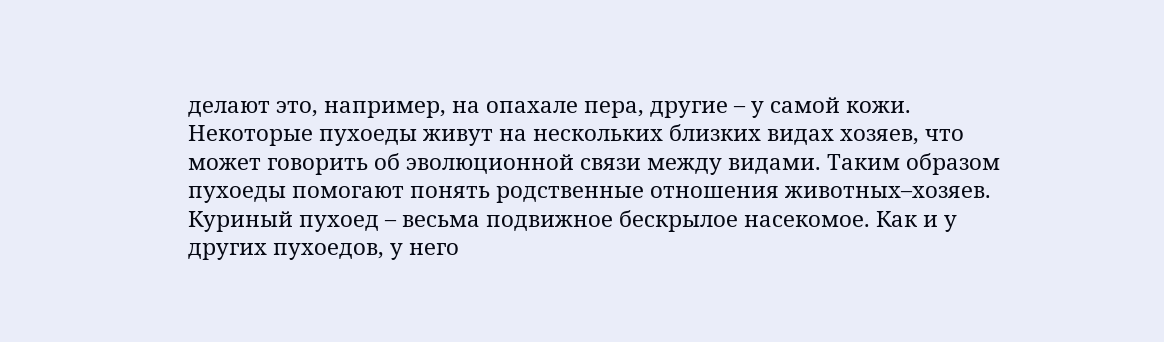делают это, например, на опахале пера, другие – у самой кожи.
Некоторые пухоеды живут на нескольких близких видах хозяев, что может говорить об эволюционной связи между видами. Таким образом пухоеды помогают понять родственные отношения животных–хозяев.
Куриный пухоед – весьма подвижное бескрылое насекомое. Как и у других пухоедов, у него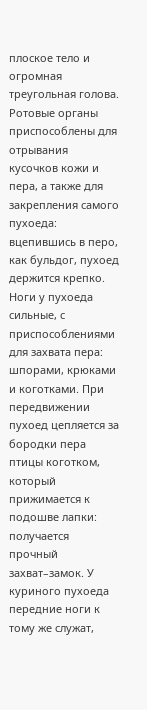плоское тело и огромная треугольная голова. Ротовые органы приспособлены для отрывания кусочков кожи и пера, а также для закрепления самого пухоеда: вцепившись в перо, как бульдог, пухоед держится крепко. Ноги у пухоеда сильные, с приспособлениями для захвата пера: шпорами, крюками и коготками. При передвижении пухоед цепляется за бородки пера птицы коготком, который прижимается к подошве лапки: получается прочный захват–замок. У куриного пухоеда передние ноги к тому же служат,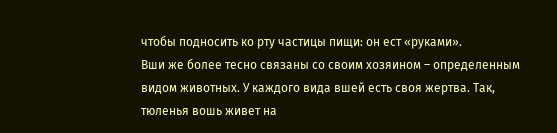чтобы подносить ко рту частицы пищи: он ест «руками».
Вши же более тесно связаны со своим хозяином – определенным видом животных. У каждого вида вшей есть своя жертва. Так, тюленья вошь живет на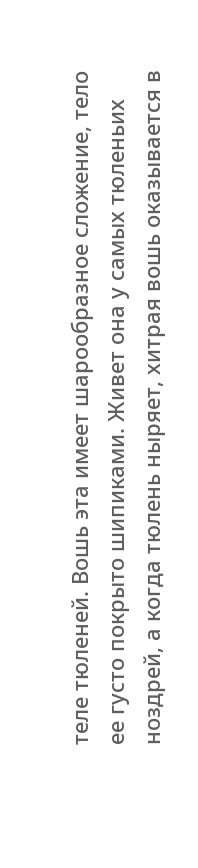теле тюленей. Вошь эта имеет шарообразное сложение, тело ее густо покрыто шипиками. Живет она у самых тюленьих ноздрей, а когда тюлень ныряет, хитрая вошь оказывается в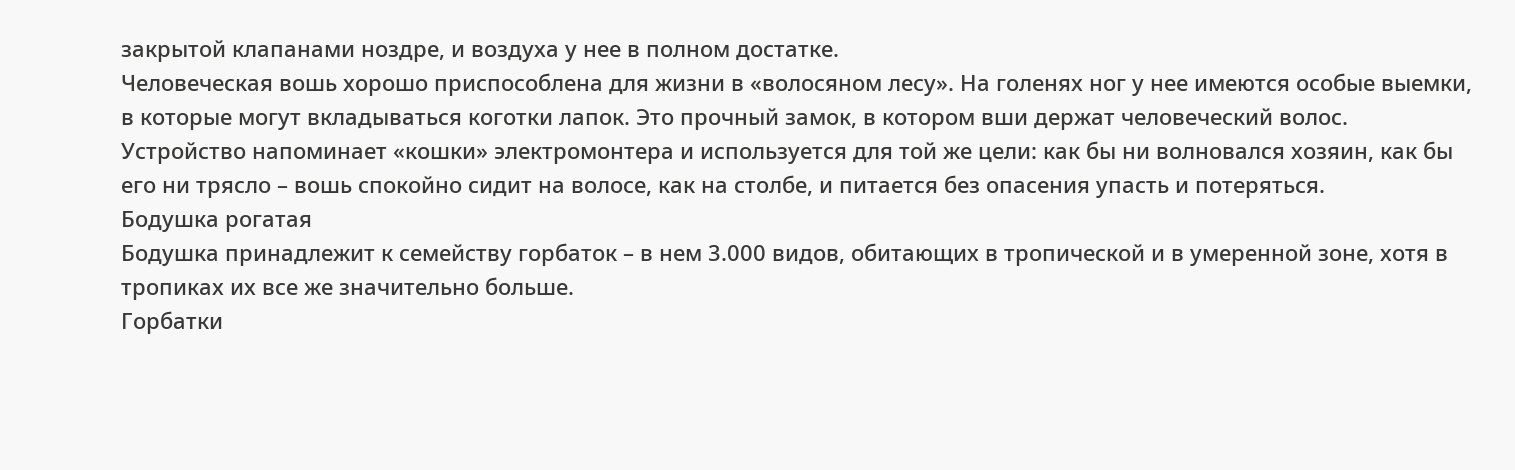закрытой клапанами ноздре, и воздуха у нее в полном достатке.
Человеческая вошь хорошо приспособлена для жизни в «волосяном лесу». На голенях ног у нее имеются особые выемки, в которые могут вкладываться коготки лапок. Это прочный замок, в котором вши держат человеческий волос. Устройство напоминает «кошки» электромонтера и используется для той же цели: как бы ни волновался хозяин, как бы его ни трясло – вошь спокойно сидит на волосе, как на столбе, и питается без опасения упасть и потеряться.
Бодушка рогатая
Бодушка принадлежит к семейству горбаток – в нем 3.000 видов, обитающих в тропической и в умеренной зоне, хотя в тропиках их все же значительно больше.
Горбатки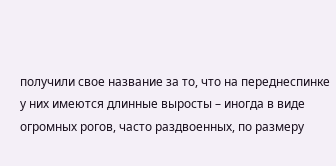получили свое название за то, что на переднеспинке у них имеются длинные выросты – иногда в виде огромных рогов, часто раздвоенных, по размеру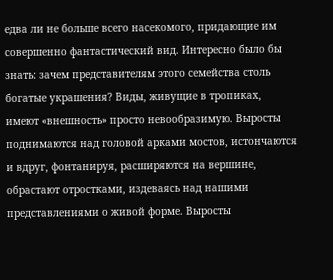едва ли не больше всего насекомого, придающие им совершенно фантастический вид. Интересно было бы знать: зачем представителям этого семейства столь богатые украшения? Виды, живущие в тропиках, имеют «внешность» просто невообразимую. Выросты поднимаются над головой арками мостов, истончаются и вдруг, фонтанируя, расширяются на вершине, обрастают отростками, издеваясь над нашими представлениями о живой форме. Выросты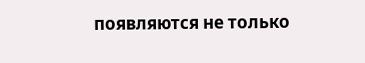появляются не только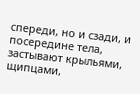спереди, но и сзади, и посередине тела, застывают крыльями, щипцами,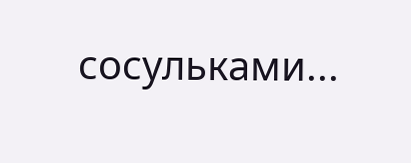сосульками...